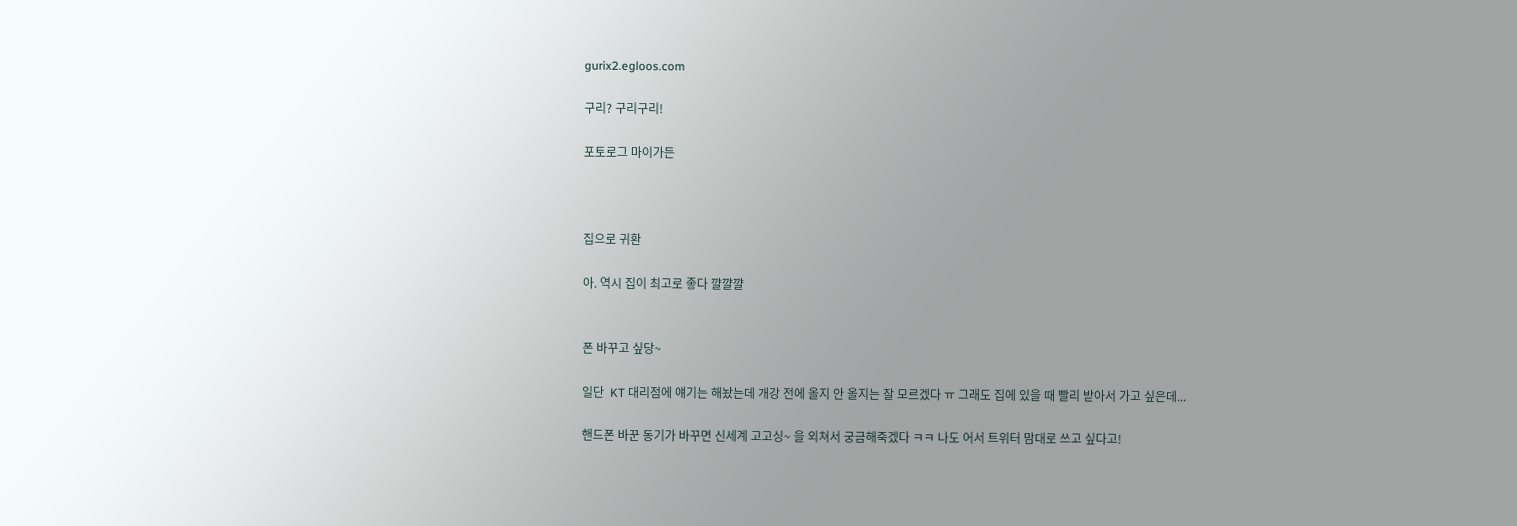gurix2.egloos.com

구리? 구리구리!

포토로그 마이가든



집으로 귀환

아. 역시 집이 최고로 좋다 꺌꺌꺌


폰 바꾸고 싶당~

일단  KT 대리점에 얘기는 해놨는데 개강 전에 올지 안 올지는 잘 모르겠다 ㅠ 그래도 집에 있을 때 빨리 받아서 가고 싶은데...

핸드폰 바꾼 동기가 바꾸면 신세계 고고싱~ 을 외쳐서 궁금해죽겠다 ㅋㅋ 나도 어서 트위터 맘대로 쓰고 싶다고!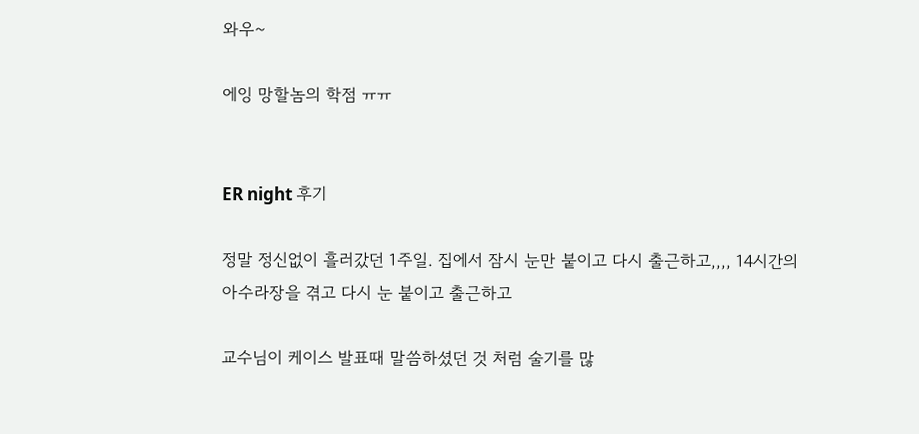와우~

에잉 망할놈의 학점 ㅠㅠ


ER night 후기

정말 정신없이 흘러갔던 1주일. 집에서 잠시 눈만 붙이고 다시 출근하고,,,, 14시간의 아수라장을 겪고 다시 눈 붙이고 출근하고

교수님이 케이스 발표때 말씀하셨던 것 처럼 술기를 많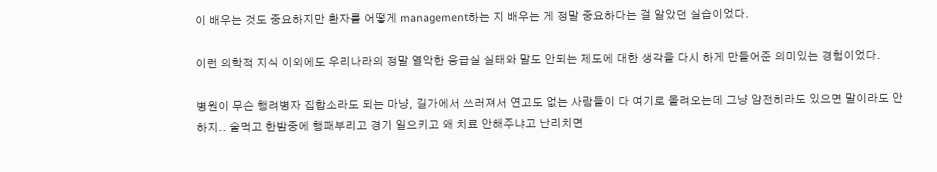이 배우는 것도 중요하지만 환자를 어떻게 management하는 지 배우는 게 정말 중요하다는 걸 알았던 실습이었다.

이런 의학적 지식 이외에도 우리나라의 정말 열악한 응급실 실태와 말도 안되는 제도에 대한 생각을 다시 하게 만들어준 의미있는 경험이었다.

병원이 무슨 행려병자 집합소라도 되는 마냥, 길가에서 쓰러져서 연고도 없는 사람들이 다 여기로 몰려오는데 그냥 얌전히라도 있으면 말이라도 안하지.. 술먹고 한밤중에 행패부리고 경기 일으키고 왜 치료 안해주냐고 난리치면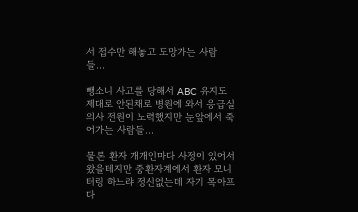서 접수만 해놓고 도망가는 사람들...

뺑소니 사고를 당해서 ABC 유지도 제대로 안된채로 병원에 와서 응급실 의사 전원이 노력했지만 눈앞에서 죽어가는 사람들...

물론 환자 개개인마다 사정이 있어서 왔을테지만 중환자계에서 환자 모니터링 하느랴 정신없는데 자기 목아프다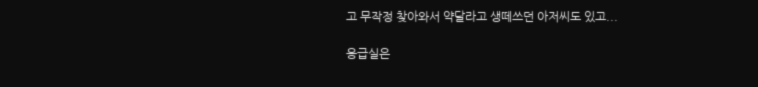고 무작정 찾아와서 약달라고 생떼쓰던 아저씨도 있고...

응급실은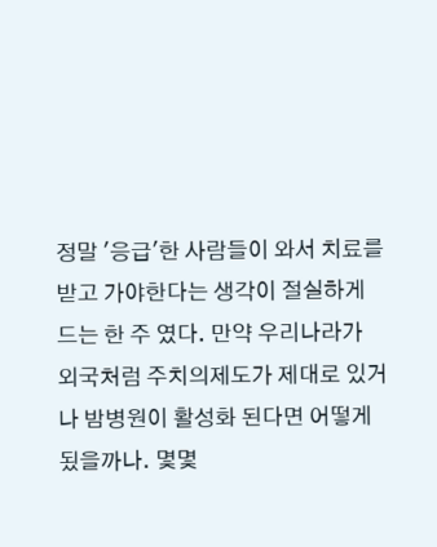정말 '응급'한 사람들이 와서 치료를 받고 가야한다는 생각이 절실하게 드는 한 주 였다. 만약 우리나라가 외국처럼 주치의제도가 제대로 있거나 밤병원이 활성화 된다면 어떻게 됬을까나. 몇몇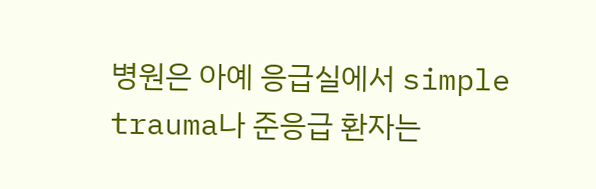병원은 아예 응급실에서 simple trauma나 준응급 환자는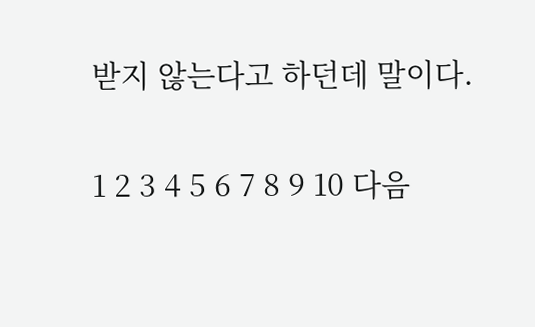받지 않는다고 하던데 말이다.

1 2 3 4 5 6 7 8 9 10 다음